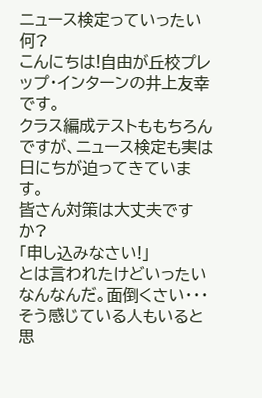ニュース検定っていったい何?
こんにちは!自由が丘校プレップ・インターンの井上友幸です。
クラス編成テストももちろんですが、ニュース検定も実は日にちが迫ってきています。
皆さん対策は大丈夫ですか?
「申し込みなさい!」
とは言われたけどいったいなんなんだ。面倒くさい・・・
そう感じている人もいると思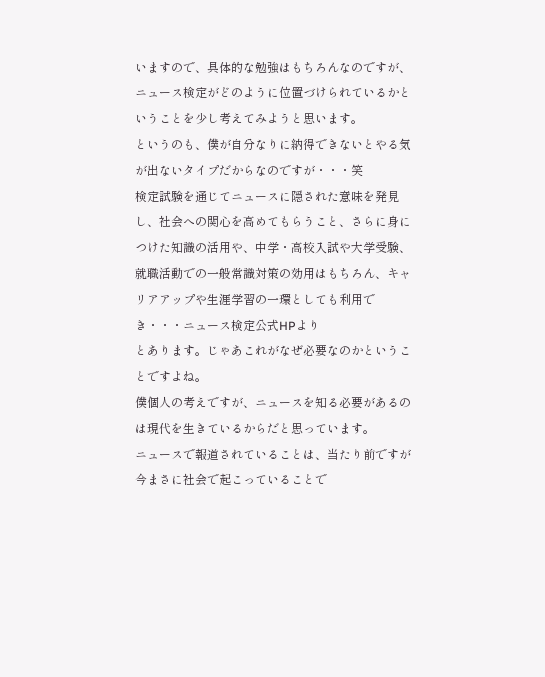いますので、具体的な勉強はもちろんなのですが、ニュース検定がどのように位置づけられているかということを少し考えてみようと思います。
というのも、僕が自分なりに納得できないとやる気が出ないタイプだからなのですが・・・笑
検定試験を通じてニュースに隠された意味を発見し、社会への関心を高めてもらうこと、さらに身につけた知識の活用や、中学・高校入試や大学受験、就職活動での一般常識対策の効用はもちろん、キャリアアップや生涯学習の一環としても利用でき・・・ニュース検定公式HPより
とあります。じゃあこれがなぜ必要なのかということですよね。
僕個人の考えですが、ニュースを知る必要があるのは現代を生きているからだと思っています。
ニュースで報道されていることは、当たり前ですが今まさに社会で起こっていることで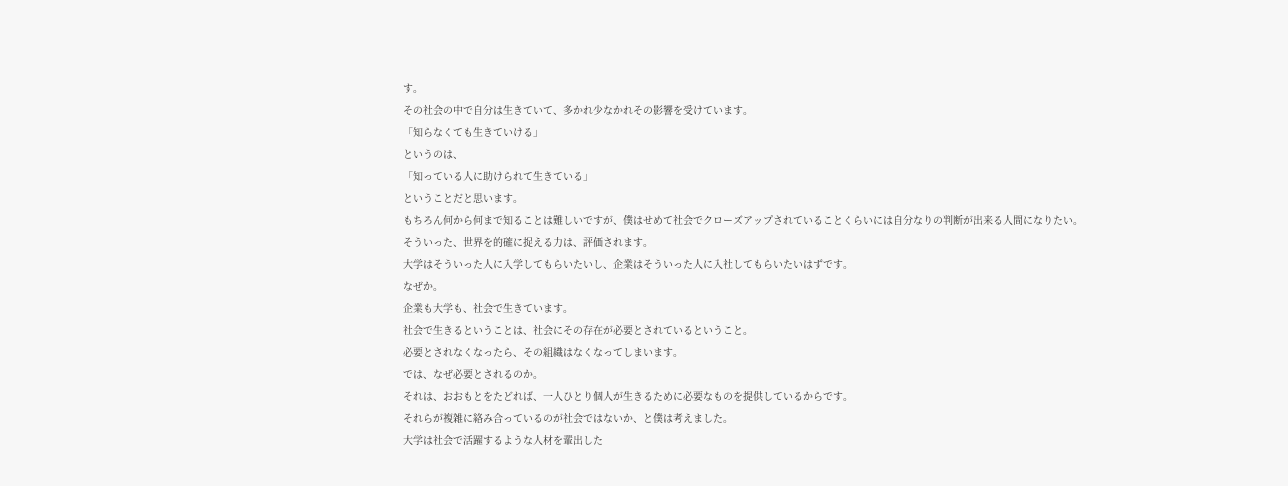す。
その社会の中で自分は生きていて、多かれ少なかれその影響を受けています。
「知らなくても生きていける」
というのは、
「知っている人に助けられて生きている」
ということだと思います。
もちろん何から何まで知ることは難しいですが、僕はせめて社会でクローズアップされていることくらいには自分なりの判断が出来る人間になりたい。
そういった、世界を的確に捉える力は、評価されます。
大学はそういった人に入学してもらいたいし、企業はそういった人に入社してもらいたいはずです。
なぜか。
企業も大学も、社会で生きています。
社会で生きるということは、社会にその存在が必要とされているということ。
必要とされなくなったら、その組織はなくなってしまいます。
では、なぜ必要とされるのか。
それは、おおもとをたどれば、一人ひとり個人が生きるために必要なものを提供しているからです。
それらが複雑に絡み合っているのが社会ではないか、と僕は考えました。
大学は社会で活躍するような人材を輩出した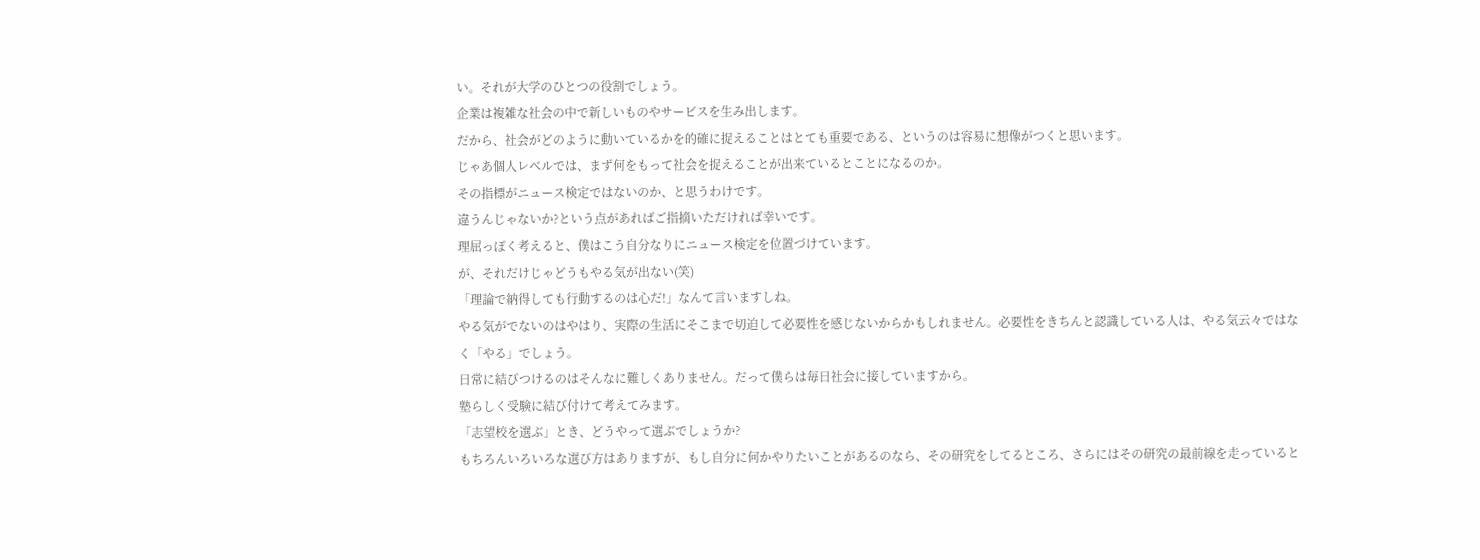い。それが大学のひとつの役割でしょう。
企業は複雑な社会の中で新しいものやサービスを生み出します。
だから、社会がどのように動いているかを的確に捉えることはとても重要である、というのは容易に想像がつくと思います。
じゃあ個人レベルでは、まず何をもって社会を捉えることが出来ているとことになるのか。
その指標がニュース検定ではないのか、と思うわけです。
違うんじゃないか?という点があればご指摘いただければ幸いです。
理屈っぽく考えると、僕はこう自分なりにニュース検定を位置づけています。
が、それだけじゃどうもやる気が出ない(笑)
「理論で納得しても行動するのは心だ!」なんて言いますしね。
やる気がでないのはやはり、実際の生活にそこまで切迫して必要性を感じないからかもしれません。必要性をきちんと認識している人は、やる気云々ではなく「やる」でしょう。
日常に結びつけるのはそんなに難しくありません。だって僕らは毎日社会に接していますから。
塾らしく受験に結び付けて考えてみます。
「志望校を選ぶ」とき、どうやって選ぶでしょうか?
もちろんいろいろな選び方はありますが、もし自分に何かやりたいことがあるのなら、その研究をしてるところ、さらにはその研究の最前線を走っていると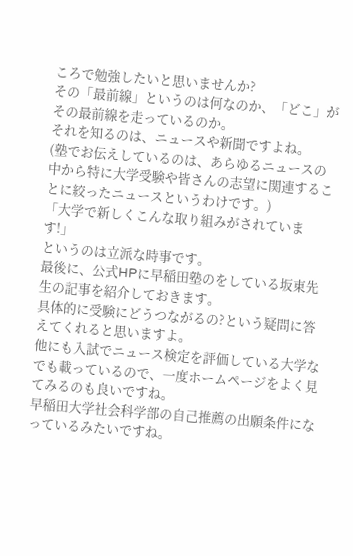ころで勉強したいと思いませんか?
その「最前線」というのは何なのか、「どこ」がその最前線を走っているのか。
それを知るのは、ニュースや新聞ですよね。
(塾でお伝えしているのは、あらゆるニュースの中から特に大学受験や皆さんの志望に関連することに絞ったニュースというわけです。)
「大学で新しくこんな取り組みがされています!」
というのは立派な時事です。
最後に、公式HPに早稲田塾のをしている坂東先生の記事を紹介しておきます。
具体的に受験にどうつながるの?という疑問に答えてくれると思いますよ。
他にも入試でニュース検定を評価している大学なでも載っているので、一度ホームページをよく見てみるのも良いですね。
早稲田大学社会科学部の自己推薦の出願条件になっているみたいですね。